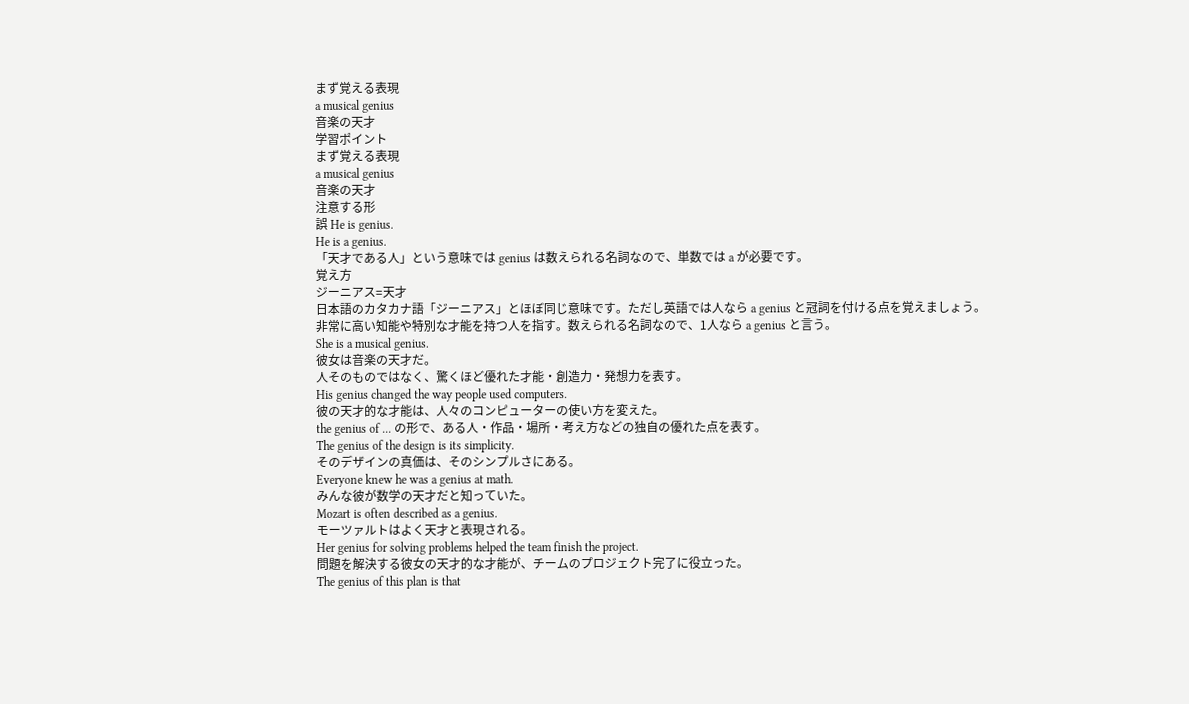まず覚える表現
a musical genius
音楽の天才
学習ポイント
まず覚える表現
a musical genius
音楽の天才
注意する形
誤 He is genius.
He is a genius.
「天才である人」という意味では genius は数えられる名詞なので、単数では a が必要です。
覚え方
ジーニアス=天才
日本語のカタカナ語「ジーニアス」とほぼ同じ意味です。ただし英語では人なら a genius と冠詞を付ける点を覚えましょう。
非常に高い知能や特別な才能を持つ人を指す。数えられる名詞なので、1人なら a genius と言う。
She is a musical genius.
彼女は音楽の天才だ。
人そのものではなく、驚くほど優れた才能・創造力・発想力を表す。
His genius changed the way people used computers.
彼の天才的な才能は、人々のコンピューターの使い方を変えた。
the genius of ... の形で、ある人・作品・場所・考え方などの独自の優れた点を表す。
The genius of the design is its simplicity.
そのデザインの真価は、そのシンプルさにある。
Everyone knew he was a genius at math.
みんな彼が数学の天才だと知っていた。
Mozart is often described as a genius.
モーツァルトはよく天才と表現される。
Her genius for solving problems helped the team finish the project.
問題を解決する彼女の天才的な才能が、チームのプロジェクト完了に役立った。
The genius of this plan is that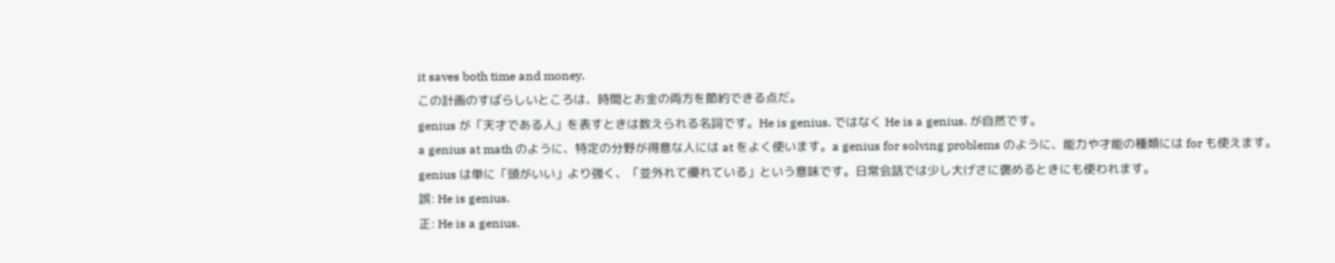it saves both time and money.
この計画のすばらしいところは、時間とお金の両方を節約できる点だ。
genius が「天才である人」を表すときは数えられる名詞です。He is genius. ではなく He is a genius. が自然です。
a genius at math のように、特定の分野が得意な人には at をよく使います。a genius for solving problems のように、能力や才能の種類には for も使えます。
genius は単に「頭がいい」より強く、「並外れて優れている」という意味です。日常会話では少し大げさに褒めるときにも使われます。
誤: He is genius.
正: He is a genius.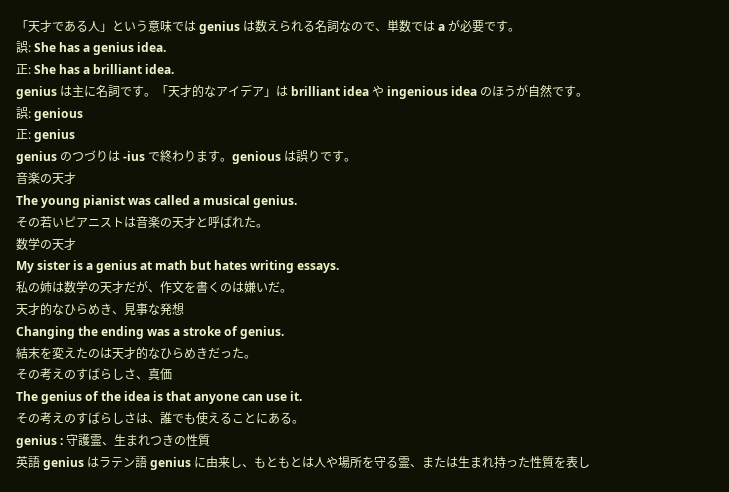「天才である人」という意味では genius は数えられる名詞なので、単数では a が必要です。
誤: She has a genius idea.
正: She has a brilliant idea.
genius は主に名詞です。「天才的なアイデア」は brilliant idea や ingenious idea のほうが自然です。
誤: genious
正: genius
genius のつづりは -ius で終わります。genious は誤りです。
音楽の天才
The young pianist was called a musical genius.
その若いピアニストは音楽の天才と呼ばれた。
数学の天才
My sister is a genius at math but hates writing essays.
私の姉は数学の天才だが、作文を書くのは嫌いだ。
天才的なひらめき、見事な発想
Changing the ending was a stroke of genius.
結末を変えたのは天才的なひらめきだった。
その考えのすばらしさ、真価
The genius of the idea is that anyone can use it.
その考えのすばらしさは、誰でも使えることにある。
genius : 守護霊、生まれつきの性質
英語 genius はラテン語 genius に由来し、もともとは人や場所を守る霊、または生まれ持った性質を表し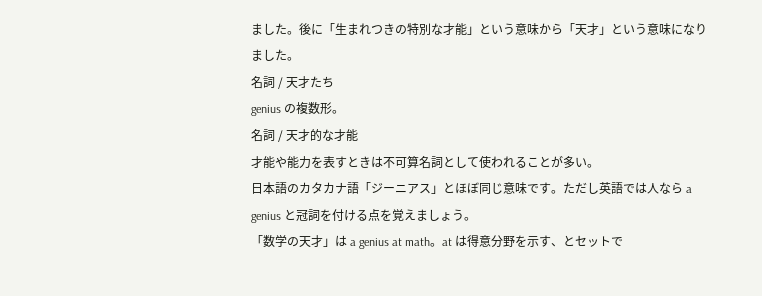ました。後に「生まれつきの特別な才能」という意味から「天才」という意味になりました。
名詞 / 天才たち
genius の複数形。
名詞 / 天才的な才能
才能や能力を表すときは不可算名詞として使われることが多い。
日本語のカタカナ語「ジーニアス」とほぼ同じ意味です。ただし英語では人なら a genius と冠詞を付ける点を覚えましょう。
「数学の天才」は a genius at math。at は得意分野を示す、とセットで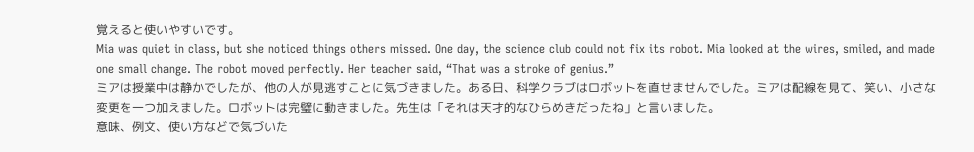覚えると使いやすいです。
Mia was quiet in class, but she noticed things others missed. One day, the science club could not fix its robot. Mia looked at the wires, smiled, and made one small change. The robot moved perfectly. Her teacher said, “That was a stroke of genius.”
ミアは授業中は静かでしたが、他の人が見逃すことに気づきました。ある日、科学クラブはロボットを直せませんでした。ミアは配線を見て、笑い、小さな変更を一つ加えました。ロボットは完璧に動きました。先生は「それは天才的なひらめきだったね」と言いました。
意味、例文、使い方などで気づいた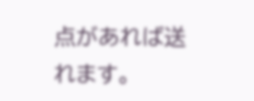点があれば送れます。